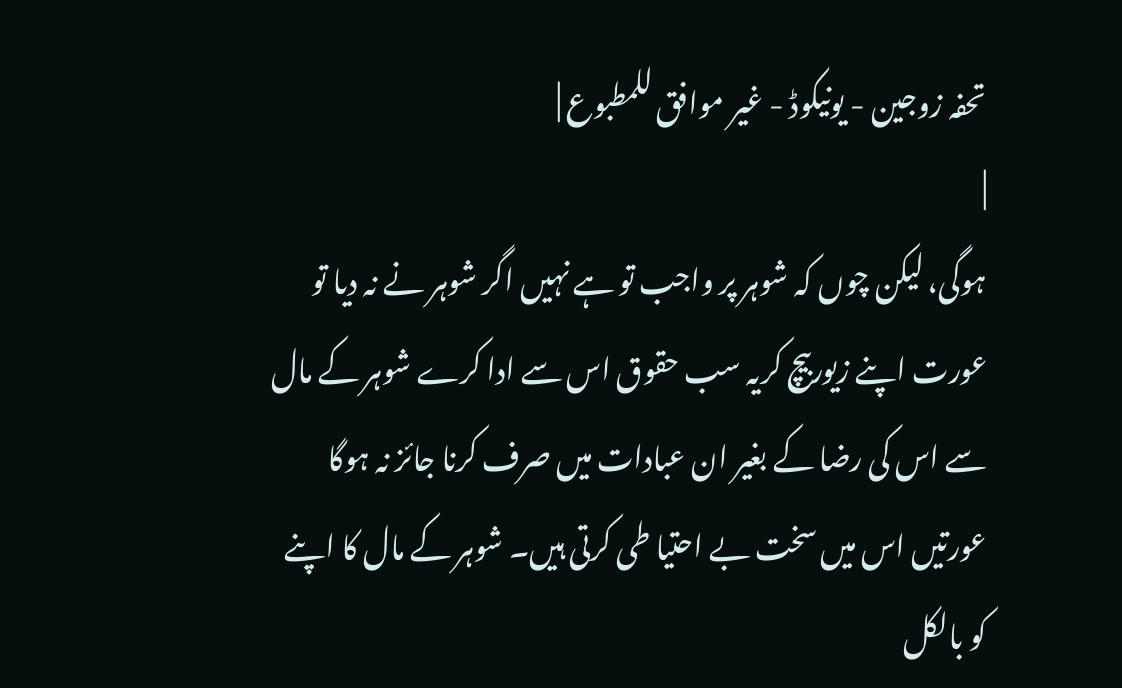تحفہ زوجین - یونیکوڈ - غیر موافق للمطبوع |
|
ہوگی، لیکن چوں کہ شوہر پر واجب تو ہے نہیں اگر شوہر نے نہ دیا تو عورت اپنے زیوربیچ کریہ سب حقوق اس سے ادا کرے شوہر کے مال سے اس کی رضا کے بغیر ان عبادات میں صرف کرنا جائز نہ ہوگا عورتیں اس میں سخت بے احتیا طی کرتی ہیں۔ شوہر کے مال کا اپنے کو بالکل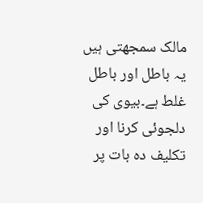مالک سمجھتی ہیں یہ باطل اور باطل غلط ہے۔بیوی کی دلجوئی کرنا اور تکلیف دہ بات پر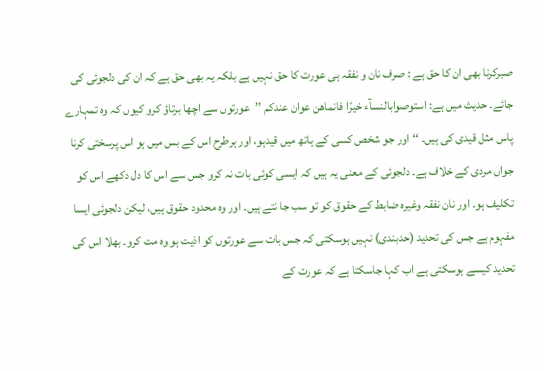صبرکرنا بھی ان کا حق ہے : صرف نان و نفقہ ہی عورت کا حق نہیں ہے بلکہ یہ بھی حق ہے کہ ان کی دلجوئی کی جائے۔ حدیث میں ہے: استوصوابالنسآء خیرًا فانماھن عوان عندکم ’’عورتوں سے اچھا برتاؤ کرو کیوں کہ وہ تمہارے پاس مثل قیدی کی ہیں۔ ‘‘ اور جو شخص کسی کے ہاتھ میں قیدہو، اور ہرطرح اس کے بس میں ہو اس پرسختی کرنا جواں مردی کے خلاف ہے۔ دلجوئی کے معنی یہ ہیں کہ ایسی کوئی بات نہ کرو جس سے اس کا دل دکھے اس کو تکلیف ہو۔ اور نان نفقہ وغیرہ ضابط کے حقوق کو تو سب جا نتے ہیں۔ اور وہ محدود حقوق ہیں، لیکن دلجوئی ایسا مفہوم ہے جس کی تحدید (حدبندی) نہیں ہوسکتی کہ جس بات سے عورتوں کو اذیت ہو وہ مت کرو۔ بھلا اس کی تحدید کیسے ہوسکتی ہے اب کہا جاسکتا ہے کہ عورت کے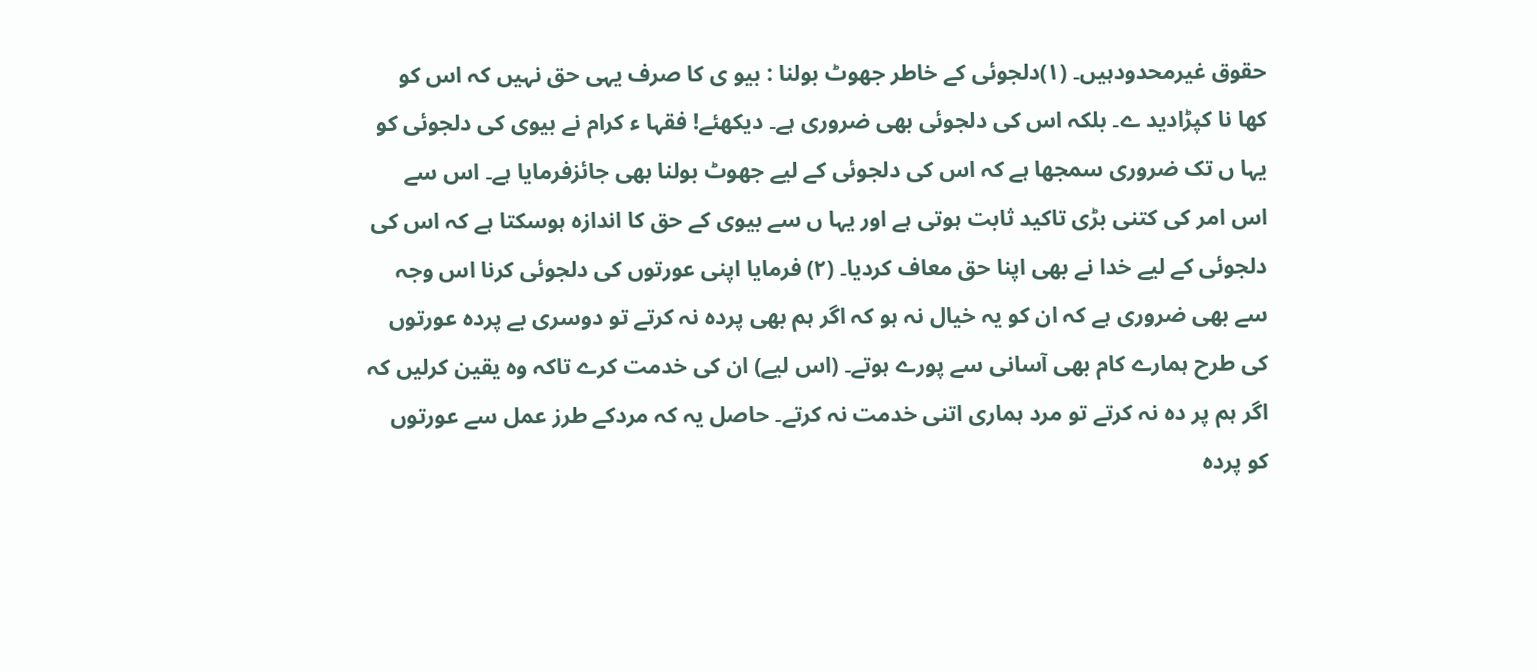حقوق غیرمحدودہیں۔ (۱)دلجوئی کے خاطر جھوٹ بولنا : بیو ی کا صرف یہی حق نہیں کہ اس کو کھا نا کپڑادید ے۔ بلکہ اس کی دلجوئی بھی ضروری ہے۔ دیکھئے! فقہا ء کرام نے بیوی کی دلجوئی کو یہا ں تک ضروری سمجھا ہے کہ اس کی دلجوئی کے لیے جھوٹ بولنا بھی جائزفرمایا ہے۔ اس سے اس امر کی کتنی بڑی تاکید ثابت ہوتی ہے اور یہا ں سے بیوی کے حق کا اندازہ ہوسکتا ہے کہ اس کی دلجوئی کے لیے خدا نے بھی اپنا حق معاف کردیا۔ (۲) فرمایا اپنی عورتوں کی دلجوئی کرنا اس وجہ سے بھی ضروری ہے کہ ان کو یہ خیال نہ ہو کہ اگر ہم بھی پردہ نہ کرتے تو دوسری بے پردہ عورتوں کی طرح ہمارے کام بھی آسانی سے پورے ہوتے۔ (اس لیے) ان کی خدمت کرے تاکہ وہ یقین کرلیں کہ اگر ہم پر دہ نہ کرتے تو مرد ہماری اتنی خدمت نہ کرتے۔ حاصل یہ کہ مردکے طرز عمل سے عورتوں کو پردہ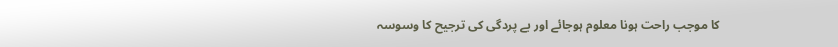کا موجب راحت ہونا معلوم ہوجائے اور بے پردگی کی ترجیح کا وسوسہ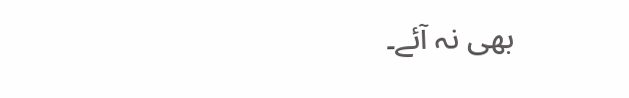بھی نہ آئے۔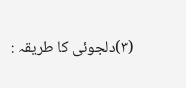(۳)دلجوئی کا طریقہ :